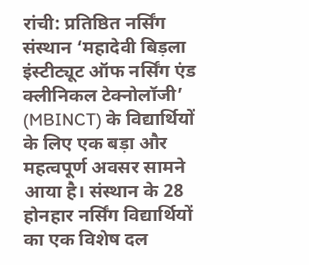रांची: प्रतिष्ठित नर्सिंग संस्थान ‘महादेवी बिड़ला इंस्टीट्यूट ऑफ नर्सिंग एंड क्लीनिकल टेक्नोलॉजी’ (MBINCT) के विद्यार्थियों के लिए एक बड़ा और महत्वपूर्ण अवसर सामने आया है। संस्थान के 28 होनहार नर्सिंग विद्यार्थियों का एक विशेष दल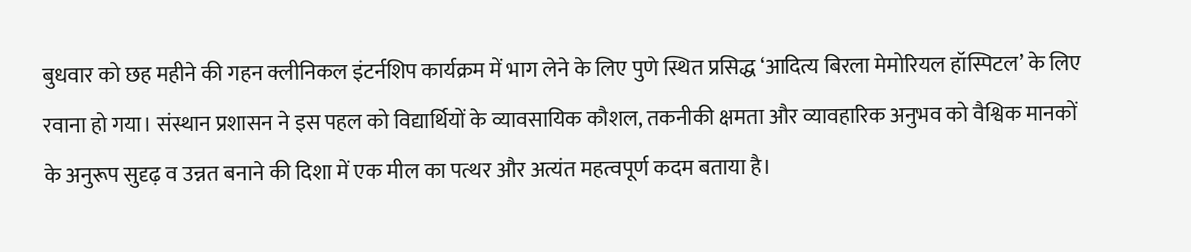बुधवार को छह महीने की गहन क्लीनिकल इंटर्नशिप कार्यक्रम में भाग लेने के लिए पुणे स्थित प्रसिद्ध ‘आदित्य बिरला मेमोरियल हॉस्पिटल’ के लिए रवाना हो गया। संस्थान प्रशासन ने इस पहल को विद्यार्थियों के व्यावसायिक कौशल, तकनीकी क्षमता और व्यावहारिक अनुभव को वैश्विक मानकों के अनुरूप सुदृढ़ व उन्नत बनाने की दिशा में एक मील का पत्थर और अत्यंत महत्वपूर्ण कदम बताया है।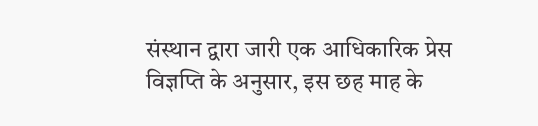संस्थान द्वारा जारी एक आधिकारिक प्रेस विज्ञप्ति के अनुसार, इस छह माह के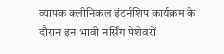व्यापक क्लीनिकल इंटर्नशिप कार्यक्रम के दौरान इन भावी नर्सिंग पेशेवरों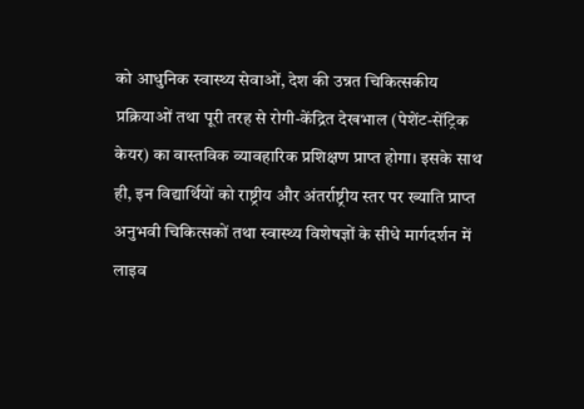को आधुनिक स्वास्थ्य सेवाओं, देश की उन्नत चिकित्सकीय प्रक्रियाओं तथा पूरी तरह से रोगी-केंद्रित देखभाल (पेशेंट-सेंट्रिक केयर) का वास्तविक व्यावहारिक प्रशिक्षण प्राप्त होगा। इसके साथ ही, इन विद्यार्थियों को राष्ट्रीय और अंतर्राष्ट्रीय स्तर पर ख्याति प्राप्त अनुभवी चिकित्सकों तथा स्वास्थ्य विशेषज्ञों के सीधे मार्गदर्शन में लाइव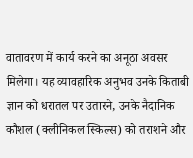वातावरण में कार्य करने का अनूठा अवसर मिलेगा। यह व्यावहारिक अनुभव उनके किताबी ज्ञान को धरातल पर उतारने, उनके नैदानिक कौशल (क्लीनिकल स्किल्स) को तराशने और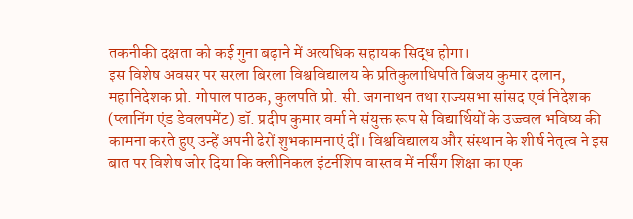तकनीकी दक्षता को कई गुना बढ़ाने में अत्यधिक सहायक सिद्ध होगा।
इस विशेष अवसर पर सरला बिरला विश्वविद्यालय के प्रतिकुलाधिपति बिजय कुमार दलान, महानिदेशक प्रो. गोपाल पाठक, कुलपति प्रो. सी. जगनाथन तथा राज्यसभा सांसद एवं निदेशक (प्लानिंग एंड डेवलपमेंट) डॉ. प्रदीप कुमार वर्मा ने संयुक्त रूप से विद्यार्थियों के उज्ज्वल भविष्य की कामना करते हुए उन्हें अपनी ढेरों शुभकामनाएं दीं। विश्वविद्यालय और संस्थान के शीर्ष नेतृत्व ने इस बात पर विशेष जोर दिया कि क्लीनिकल इंटर्नशिप वास्तव में नर्सिंग शिक्षा का एक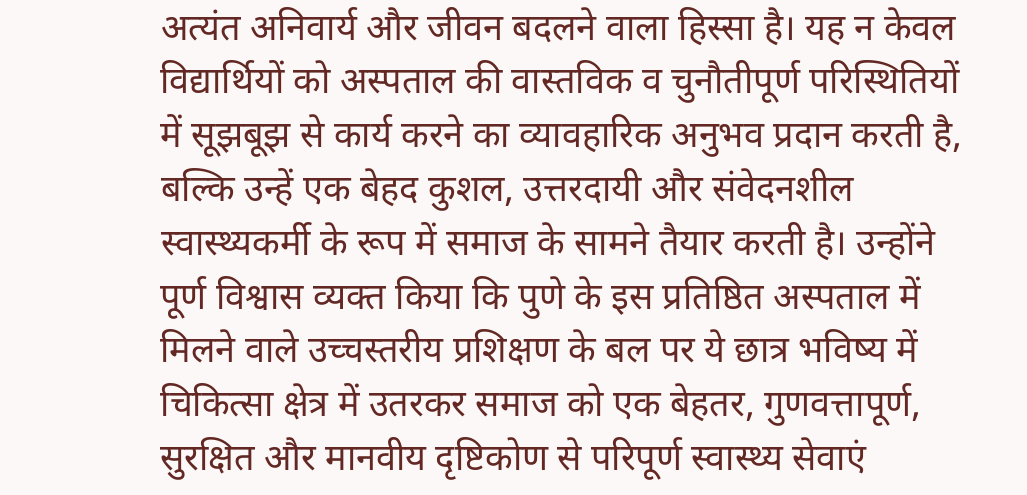अत्यंत अनिवार्य और जीवन बदलने वाला हिस्सा है। यह न केवल विद्यार्थियों को अस्पताल की वास्तविक व चुनौतीपूर्ण परिस्थितियों में सूझबूझ से कार्य करने का व्यावहारिक अनुभव प्रदान करती है, बल्कि उन्हें एक बेहद कुशल, उत्तरदायी और संवेदनशील स्वास्थ्यकर्मी के रूप में समाज के सामने तैयार करती है। उन्होंने पूर्ण विश्वास व्यक्त किया कि पुणे के इस प्रतिष्ठित अस्पताल में मिलने वाले उच्चस्तरीय प्रशिक्षण के बल पर ये छात्र भविष्य में चिकित्सा क्षेत्र में उतरकर समाज को एक बेहतर, गुणवत्तापूर्ण, सुरक्षित और मानवीय दृष्टिकोण से परिपूर्ण स्वास्थ्य सेवाएं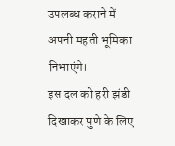उपलब्ध कराने में अपनी महती भूमिका निभाएंगे।
इस दल को हरी झंडी दिखाकर पुणे के लिए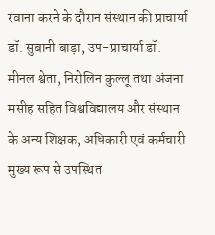रवाना करने के दौरान संस्थान की प्राचार्या डॉ. सुबानी बाड़ा, उप-प्राचार्या डॉ. मीनल श्वेता, निरोलिन कुल्लू तथा अंजना मसीह सहित विश्वविद्यालय और संस्थान के अन्य शिक्षक, अधिकारी एवं कर्मचारी मुख्य रूप से उपस्थित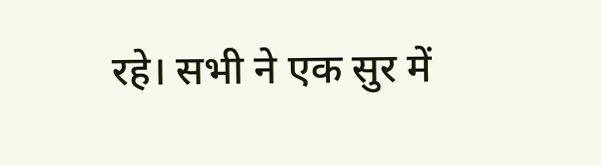रहे। सभी ने एक सुर में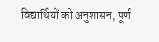विद्यार्थियों को अनुशासन, पूर्ण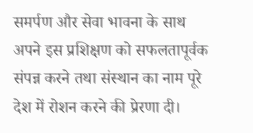समर्पण और सेवा भावना के साथ अपने इस प्रशिक्षण को सफलतापूर्वक संपन्न करने तथा संस्थान का नाम पूरे देश में रोशन करने की प्रेरणा दी।